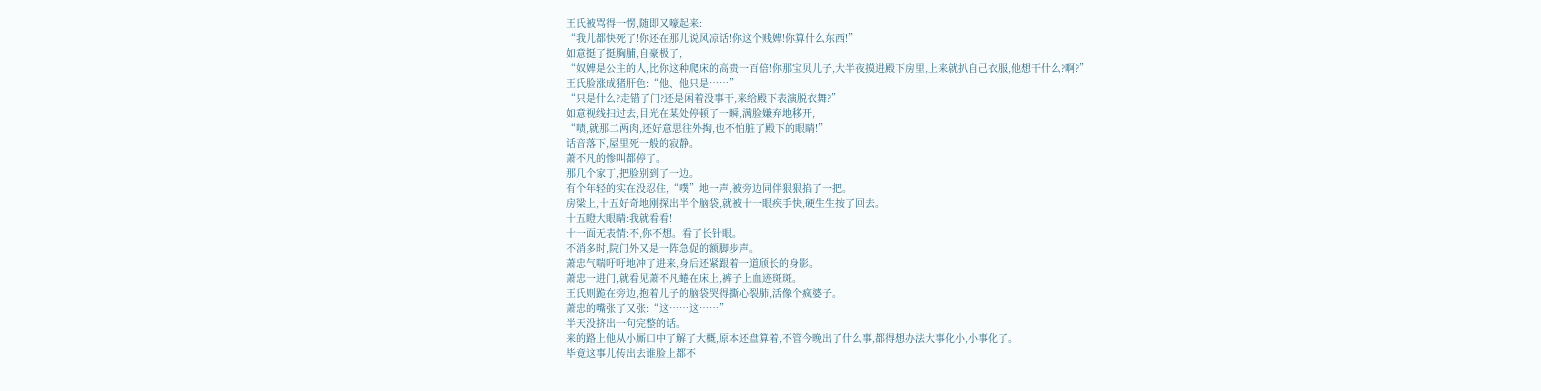王氏被骂得一愣,随即又嚎起来:
“我儿都快死了!你还在那儿说风凉话!你这个贱婢!你算什么东西!”
如意挺了挺胸脯,自豪极了,
“奴婢是公主的人,比你这种爬床的高贵一百倍!你那宝贝儿子,大半夜摸进殿下房里,上来就扒自己衣服,他想干什么?啊?”
王氏脸涨成猪肝色:“他、他只是……”
“只是什么?走错了门?还是闲着没事干,来给殿下表演脱衣舞?”
如意视线扫过去,目光在某处停顿了一瞬,满脸嫌弃地移开,
“啧,就那二两肉,还好意思往外掏,也不怕脏了殿下的眼睛!”
话音落下,屋里死一般的寂静。
萧不凡的惨叫都停了。
那几个家丁,把脸别到了一边。
有个年轻的实在没忍住,“噗”地一声,被旁边同伴狠狠掐了一把。
房梁上,十五好奇地刚探出半个脑袋,就被十一眼疾手快,硬生生按了回去。
十五瞪大眼睛:我就看看!
十一面无表情:不,你不想。看了长针眼。
不消多时,院门外又是一阵急促的额脚步声。
萧忠气喘吁吁地冲了进来,身后还紧跟着一道颀长的身影。
萧忠一进门,就看见萧不凡蜷在床上,裤子上血迹斑斑。
王氏则跪在旁边,抱着儿子的脑袋哭得撕心裂肺,活像个疯婆子。
萧忠的嘴张了又张:“这……这……”
半天没挤出一句完整的话。
来的路上他从小厮口中了解了大概,原本还盘算着,不管今晚出了什么事,都得想办法大事化小,小事化了。
毕竟这事儿传出去谁脸上都不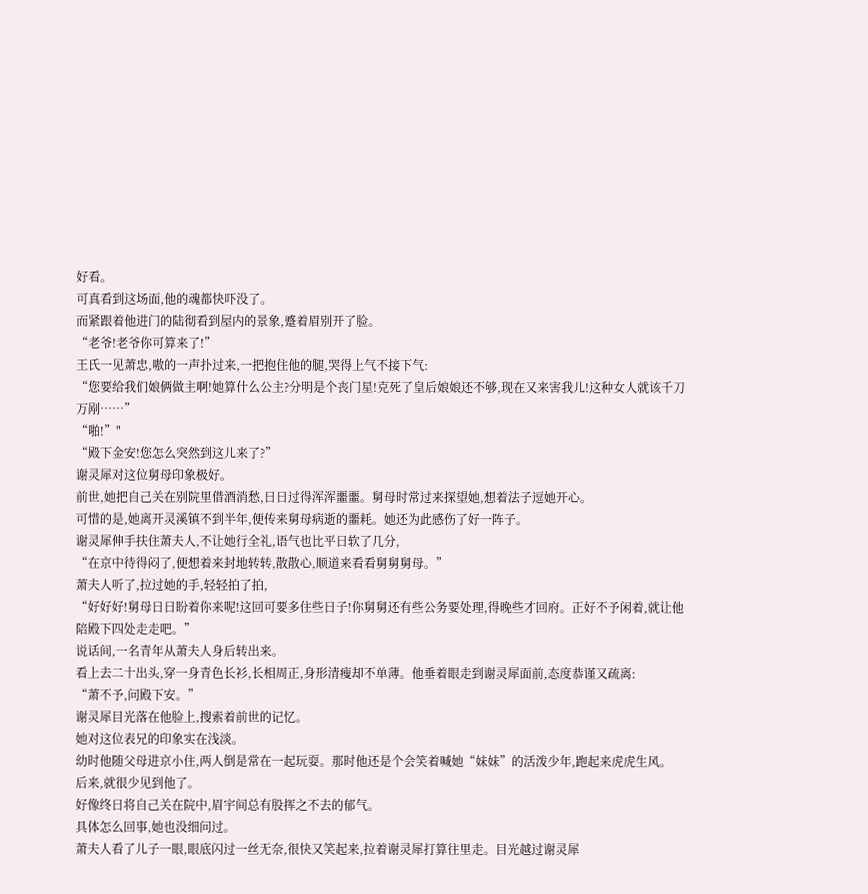好看。
可真看到这场面,他的魂都快吓没了。
而紧跟着他进门的陆彻看到屋内的景象,蹙着眉别开了脸。
“老爷!老爷你可算来了!”
王氏一见萧忠,嗷的一声扑过来,一把抱住他的腿,哭得上气不接下气:
“您要给我们娘俩做主啊!她算什么公主?分明是个丧门星!克死了皇后娘娘还不够,现在又来害我儿!这种女人就该千刀万剐……”
“啪!”"
“殿下金安!您怎么突然到这儿来了?”
谢灵犀对这位舅母印象极好。
前世,她把自己关在别院里借酒消愁,日日过得浑浑噩噩。舅母时常过来探望她,想着法子逗她开心。
可惜的是,她离开灵溪镇不到半年,便传来舅母病逝的噩耗。她还为此感伤了好一阵子。
谢灵犀伸手扶住萧夫人,不让她行全礼,语气也比平日软了几分,
“在京中待得闷了,便想着来封地转转,散散心,顺道来看看舅舅舅母。”
萧夫人听了,拉过她的手,轻轻拍了拍,
“好好好!舅母日日盼着你来呢!这回可要多住些日子!你舅舅还有些公务要处理,得晚些才回府。正好不予闲着,就让他陪殿下四处走走吧。”
说话间,一名青年从萧夫人身后转出来。
看上去二十出头,穿一身青色长衫,长相周正,身形清瘦却不单薄。他垂着眼走到谢灵犀面前,态度恭谨又疏离:
“萧不予,问殿下安。”
谢灵犀目光落在他脸上,搜索着前世的记忆。
她对这位表兄的印象实在浅淡。
幼时他随父母进京小住,两人倒是常在一起玩耍。那时他还是个会笑着喊她“妹妹”的活泼少年,跑起来虎虎生风。
后来,就很少见到他了。
好像终日将自己关在院中,眉宇间总有股挥之不去的郁气。
具体怎么回事,她也没细问过。
萧夫人看了儿子一眼,眼底闪过一丝无奈,很快又笑起来,拉着谢灵犀打算往里走。目光越过谢灵犀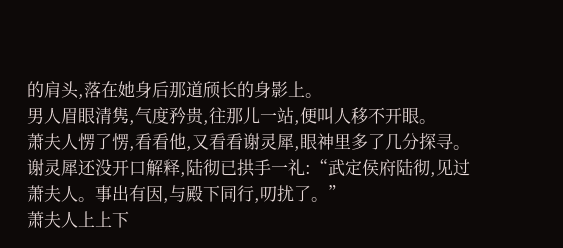的肩头,落在她身后那道颀长的身影上。
男人眉眼清隽,气度矜贵,往那儿一站,便叫人移不开眼。
萧夫人愣了愣,看看他,又看看谢灵犀,眼神里多了几分探寻。
谢灵犀还没开口解释,陆彻已拱手一礼:“武定侯府陆彻,见过萧夫人。事出有因,与殿下同行,叨扰了。”
萧夫人上上下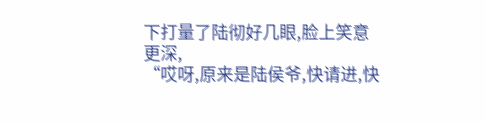下打量了陆彻好几眼,脸上笑意更深,
“哎呀,原来是陆侯爷,快请进,快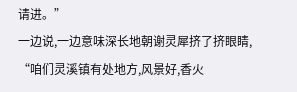请进。”
一边说,一边意味深长地朝谢灵犀挤了挤眼睛,
“咱们灵溪镇有处地方,风景好,香火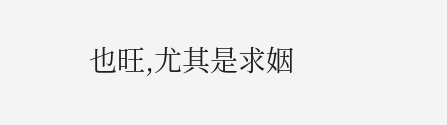也旺,尤其是求姻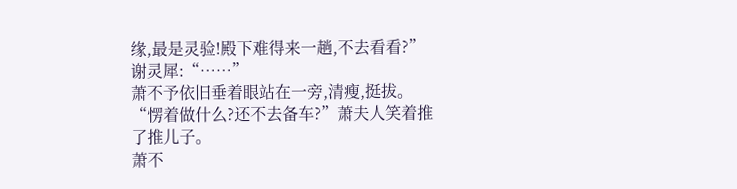缘,最是灵验!殿下难得来一趟,不去看看?”
谢灵犀:“……”
萧不予依旧垂着眼站在一旁,清瘦,挺拔。
“愣着做什么?还不去备车?”萧夫人笑着推了推儿子。
萧不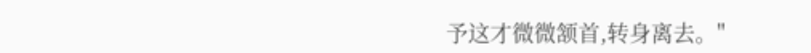予这才微微颔首,转身离去。"